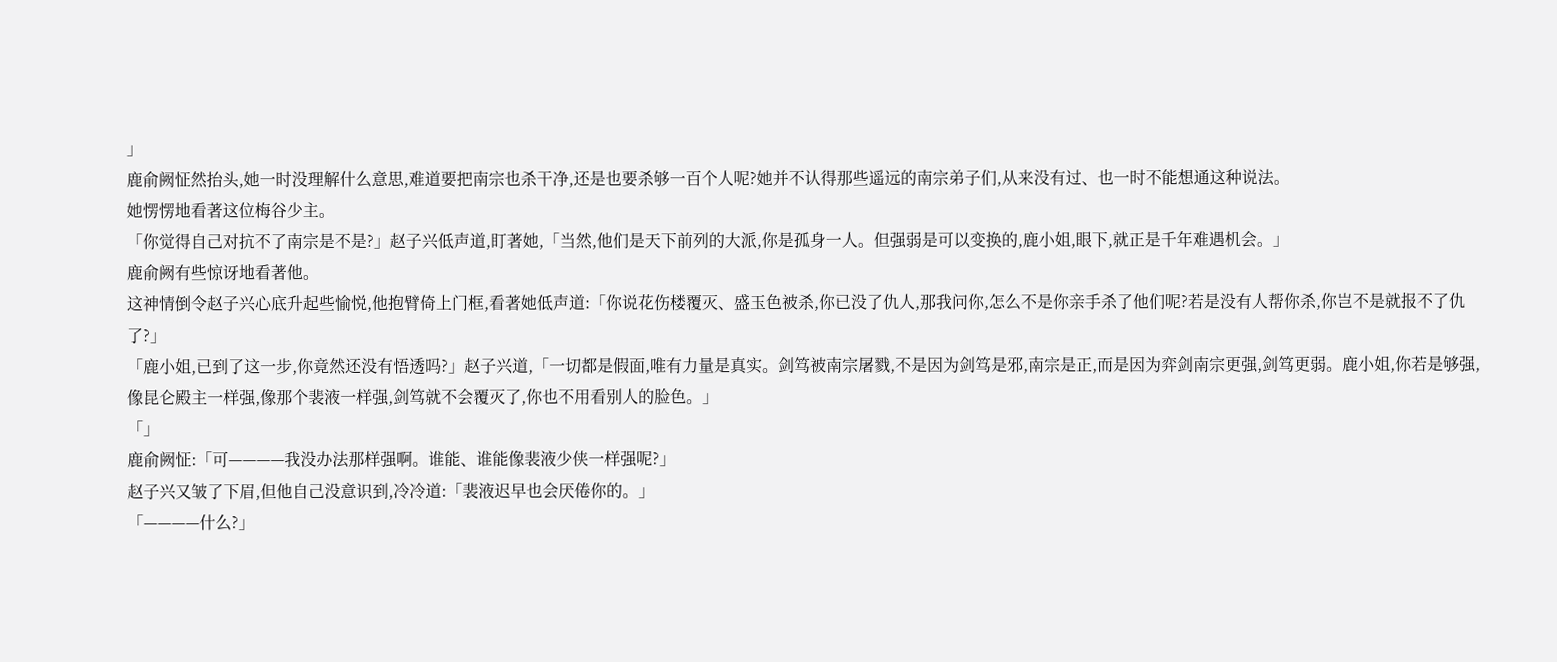」
鹿俞阙怔然抬头,她一时没理解什么意思,难道要把南宗也杀干净,还是也要杀够一百个人呢?她并不认得那些遥远的南宗弟子们,从来没有过、也一时不能想通这种说法。
她愣愣地看著这位梅谷少主。
「你觉得自己对抗不了南宗是不是?」赵子兴低声道,盯著她,「当然,他们是天下前列的大派,你是孤身一人。但强弱是可以变换的,鹿小姐,眼下,就正是千年难遇机会。」
鹿俞阙有些惊讶地看著他。
这神情倒令赵子兴心底升起些愉悦,他抱臂倚上门框,看著她低声道:「你说花伤楼覆灭、盛玉色被杀,你已没了仇人,那我问你,怎么不是你亲手杀了他们呢?若是没有人帮你杀,你岂不是就报不了仇了?」
「鹿小姐,已到了这一步,你竟然还没有悟透吗?」赵子兴道,「一切都是假面,唯有力量是真实。剑笃被南宗屠戮,不是因为剑笃是邪,南宗是正,而是因为弈剑南宗更强,剑笃更弱。鹿小姐,你若是够强,像昆仑殿主一样强,像那个裴液一样强,剑笃就不会覆灭了,你也不用看别人的脸色。」
「」
鹿俞阙怔:「可————我没办法那样强啊。谁能、谁能像裴液少侠一样强呢?」
赵子兴又皱了下眉,但他自己没意识到,冷冷道:「裴液迟早也会厌倦你的。」
「————什么?」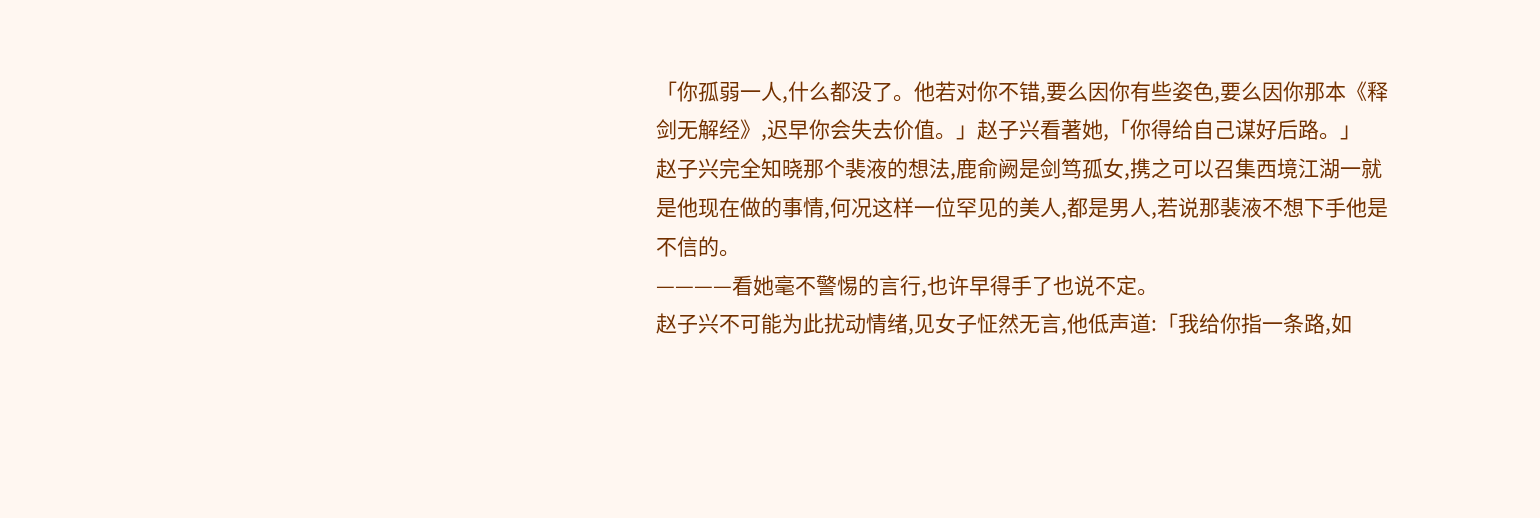「你孤弱一人,什么都没了。他若对你不错,要么因你有些姿色,要么因你那本《释剑无解经》,迟早你会失去价值。」赵子兴看著她,「你得给自己谋好后路。」
赵子兴完全知晓那个裴液的想法,鹿俞阙是剑笃孤女,携之可以召集西境江湖一就是他现在做的事情,何况这样一位罕见的美人,都是男人,若说那裴液不想下手他是不信的。
————看她毫不警惕的言行,也许早得手了也说不定。
赵子兴不可能为此扰动情绪,见女子怔然无言,他低声道:「我给你指一条路,如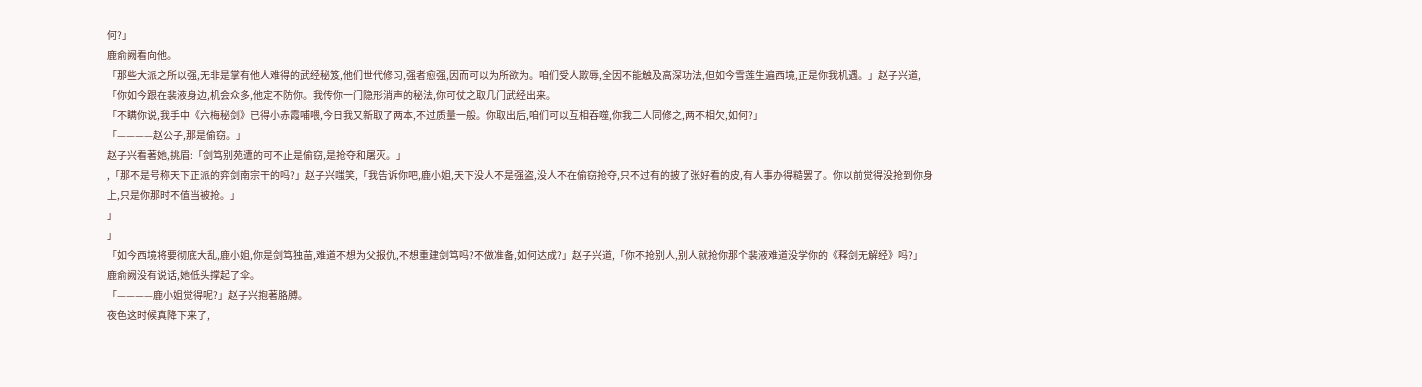何?」
鹿俞阙看向他。
「那些大派之所以强,无非是掌有他人难得的武经秘笈,他们世代修习,强者愈强,因而可以为所欲为。咱们受人欺辱,全因不能触及高深功法,但如今雪莲生遍西境,正是你我机遇。」赵子兴道,「你如今跟在裴液身边,机会众多,他定不防你。我传你一门隐形消声的秘法,你可仗之取几门武经出来。
「不瞒你说,我手中《六梅秘剑》已得小赤霞哺喂,今日我又新取了两本,不过质量一般。你取出后,咱们可以互相吞噬,你我二人同修之,两不相欠,如何?」
「————赵公子,那是偷窃。」
赵子兴看著她,挑眉:「剑笃别苑遭的可不止是偷窃,是抢夺和屠灭。」
,「那不是号称天下正派的弈剑南宗干的吗?」赵子兴嗤笑,「我告诉你吧,鹿小姐,天下没人不是强盗,没人不在偷窃抢夺,只不过有的披了张好看的皮,有人事办得糙罢了。你以前觉得没抢到你身上,只是你那时不值当被抢。」
」
」
「如今西境将要彻底大乱,鹿小姐,你是剑笃独苗,难道不想为父报仇,不想重建剑笃吗?不做准备,如何达成?」赵子兴道,「你不抢别人,别人就抢你那个裴液难道没学你的《释剑无解经》吗?」
鹿俞阙没有说话,她低头撑起了伞。
「————鹿小姐觉得呢?」赵子兴抱著胳膊。
夜色这时候真降下来了,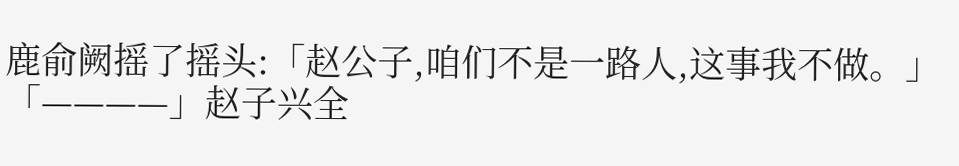鹿俞阙摇了摇头:「赵公子,咱们不是一路人,这事我不做。」
「————」赵子兴全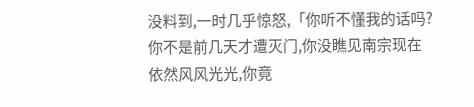没料到,一时几乎惊怒,「你听不懂我的话吗?你不是前几天才遭灭门,你没瞧见南宗现在依然风风光光,你竟